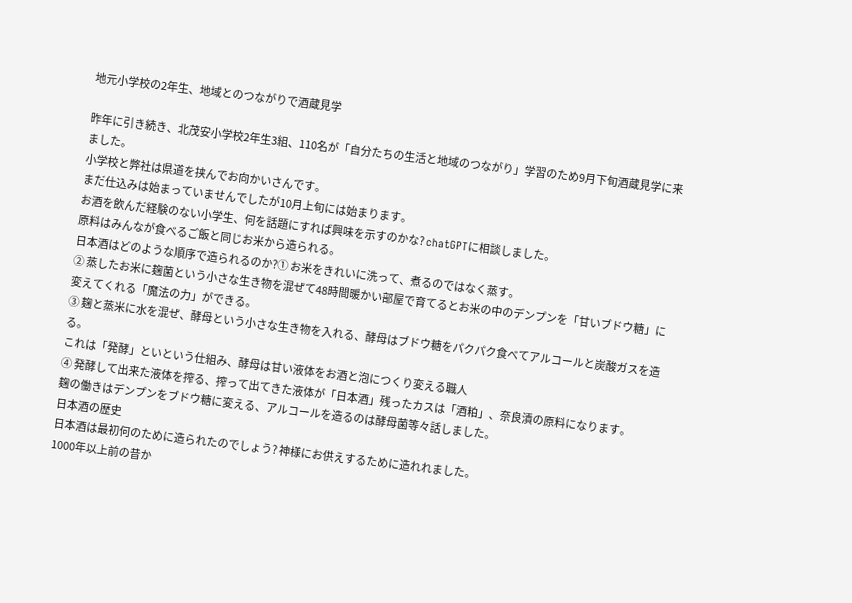地元小学校の2年生、地域とのつながりで酒蔵見学

昨年に引き続き、北茂安小学校2年生3組、110名が「自分たちの生活と地域のつながり」学習のため9月下旬酒蔵見学に来ました。
小学校と弊社は県道を挟んでお向かいさんです。
まだ仕込みは始まっていませんでしたが10月上旬には始まります。
お酒を飲んだ経験のない小学生、何を話題にすれば興味を示すのかな? chatGPTに相談しました。
原料はみんなが食べるご飯と同じお米から造られる。
日本酒はどのような順序で造られるのか?① お米をきれいに洗って、煮るのではなく蒸す。
② 蒸したお米に麹菌という小さな生き物を混ぜて48時間暖かい部屋で育てるとお米の中のデンプンを「甘いブドウ糖」に変えてくれる「魔法の力」ができる。
③ 麹と蒸米に水を混ぜ、酵母という小さな生き物を入れる、酵母はブドウ糖をパクパク食べてアルコールと炭酸ガスを造る。
これは「発酵」といという仕組み、酵母は甘い液体をお酒と泡につくり変える職人
④ 発酵して出来た液体を搾る、搾って出てきた液体が「日本酒」残ったカスは「酒粕」、奈良漬の原料になります。
麹の働きはデンプンをブドウ糖に変える、アルコールを造るのは酵母菌等々話しました。
日本酒の歴史
日本酒は最初何のために造られたのでしょう? 神様にお供えするために造れれました。
1000年以上前の昔か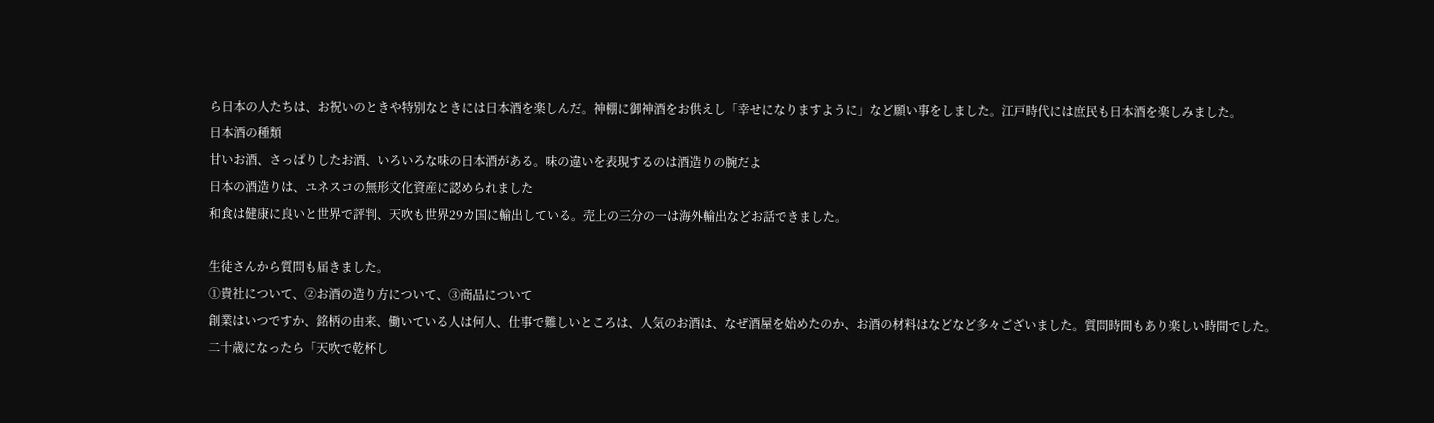ら日本の人たちは、お祝いのときや特別なときには日本酒を楽しんだ。神棚に御神酒をお供えし「幸せになりますように」など願い事をしました。江戸時代には庶民も日本酒を楽しみました。
日本酒の種類
甘いお酒、さっぱりしたお酒、いろいろな味の日本酒がある。味の違いを表現するのは酒造りの腕だよ
日本の酒造りは、ユネスコの無形文化資産に認められました
和食は健康に良いと世界で評判、天吹も世界29カ国に輸出している。売上の三分の一は海外輸出などお話できました。

生徒さんから質問も届きました。
①貴社について、②お酒の造り方について、③商品について
創業はいつですか、銘柄の由来、働いている人は何人、仕事で難しいところは、人気のお酒は、なぜ酒屋を始めたのか、お酒の材料はなどなど多々ございました。質問時間もあり楽しい時間でした。
二十歳になったら「天吹で乾杯し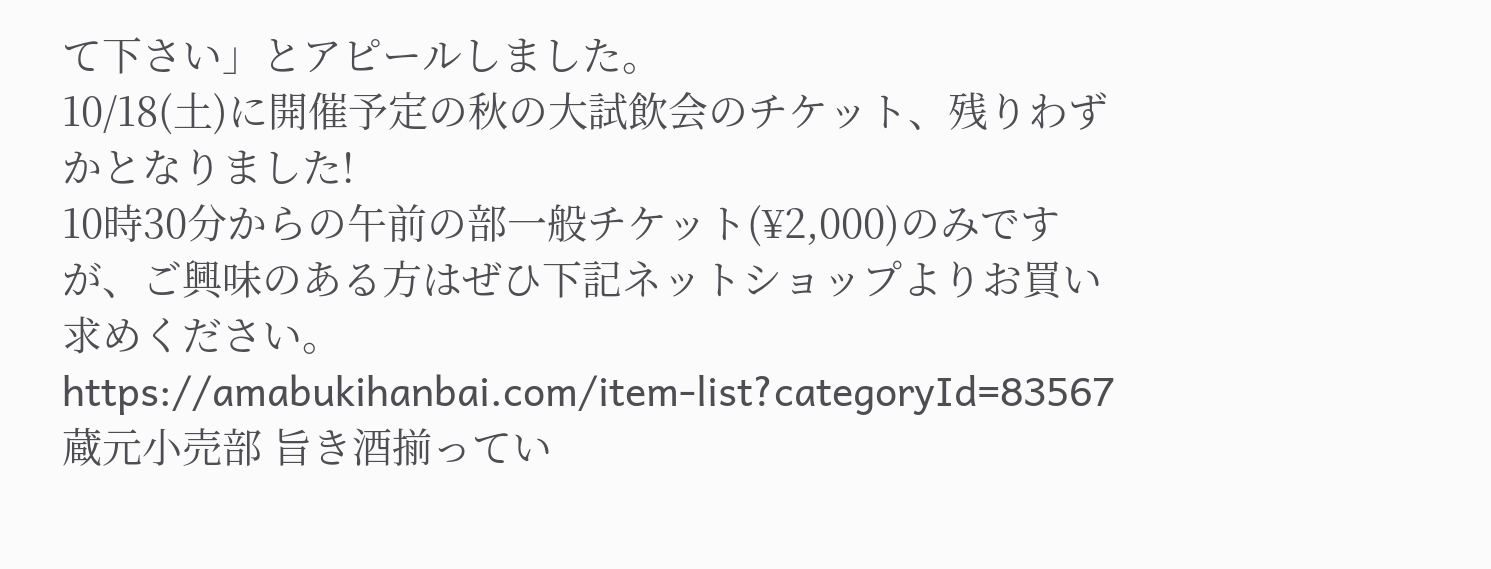て下さい」とアピールしました。
10/18(土)に開催予定の秋の大試飲会のチケット、残りわずかとなりました!
10時30分からの午前の部一般チケット(¥2,000)のみですが、ご興味のある方はぜひ下記ネットショップよりお買い求めください。
https://amabukihanbai.com/item-list?categoryId=83567
蔵元小売部 旨き酒揃ってい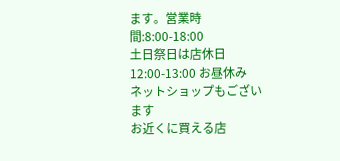ます。営業時間:8:00-18:00
土日祭日は店休日 12:00-13:00 お昼休み
ネットショップもございます
お近くに買える店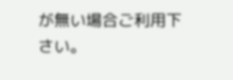が無い場合ご利用下さい。